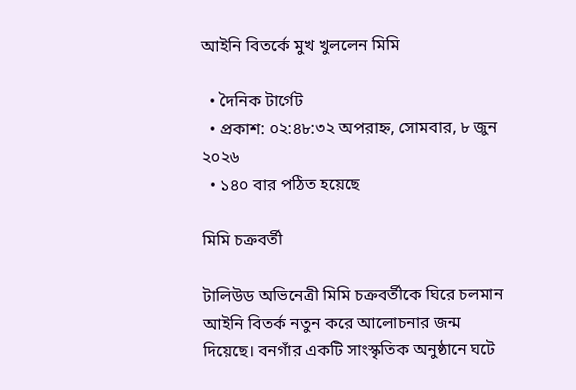আইনি বিতর্কে মুখ খুললেন মিমি

  • দৈনিক টার্গেট
  • প্রকাশ: ০২:৪৮:৩২ অপরাহ্ন, সোমবার, ৮ জুন ২০২৬
  • ১৪০ বার পঠিত হয়েছে

মিমি চক্রবর্তী

টালিউড অভিনেত্রী মিমি চক্রবর্তীকে ঘিরে চলমান আইনি বিতর্ক নতুন করে আলোচনার জন্ম দিয়েছে। বনগাঁর একটি সাংস্কৃতিক অনুষ্ঠানে ঘটে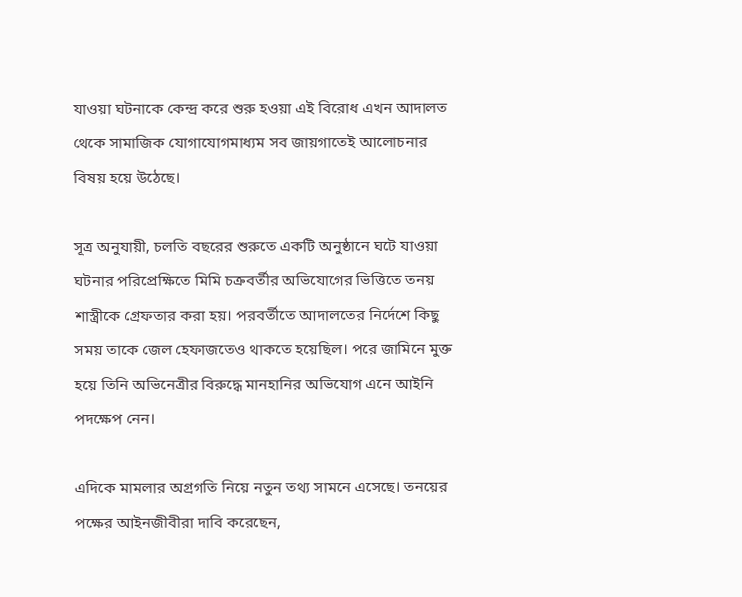যাওয়া ঘটনাকে কেন্দ্র করে শুরু হওয়া এই বিরোধ এখন আদালত থেকে সামাজিক যোগাযোগমাধ্যম সব জায়গাতেই আলোচনার বিষয় হয়ে উঠেছে।

সূত্র অনুযায়ী, চলতি বছরের শুরুতে একটি অনুষ্ঠানে ঘটে যাওয়া ঘটনার পরিপ্রেক্ষিতে মিমি চক্রবর্তীর অভিযোগের ভিত্তিতে তনয় শাস্ত্রীকে গ্রেফতার করা হয়। পরবর্তীতে আদালতের নির্দেশে কিছু সময় তাকে জেল হেফাজতেও থাকতে হয়েছিল। পরে জামিনে মুক্ত হয়ে তিনি অভিনেত্রীর বিরুদ্ধে মানহানির অভিযোগ এনে আইনি পদক্ষেপ নেন।

এদিকে মামলার অগ্রগতি নিয়ে নতুন তথ্য সামনে এসেছে। তনয়ের পক্ষের আইনজীবীরা দাবি করেছেন,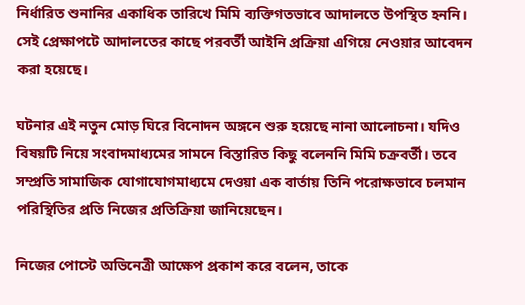নির্ধারিত শুনানির একাধিক তারিখে মিমি ব্যক্তিগতভাবে আদালতে উপস্থিত হননি। সেই প্রেক্ষাপটে আদালতের কাছে পরবর্তী আইনি প্রক্রিয়া এগিয়ে নেওয়ার আবেদন করা হয়েছে।

ঘটনার এই নতুন মোড় ঘিরে বিনোদন অঙ্গনে শুরু হয়েছে নানা আলোচনা। যদিও বিষয়টি নিয়ে সংবাদমাধ্যমের সামনে বিস্তারিত কিছু বলেননি মিমি চক্রবর্তী। তবে সম্প্রতি সামাজিক যোগাযোগমাধ্যমে দেওয়া এক বার্তায় তিনি পরোক্ষভাবে চলমান পরিস্থিতির প্রতি নিজের প্রতিক্রিয়া জানিয়েছেন।

নিজের পোস্টে অভিনেত্রী আক্ষেপ প্রকাশ করে বলেন, তাকে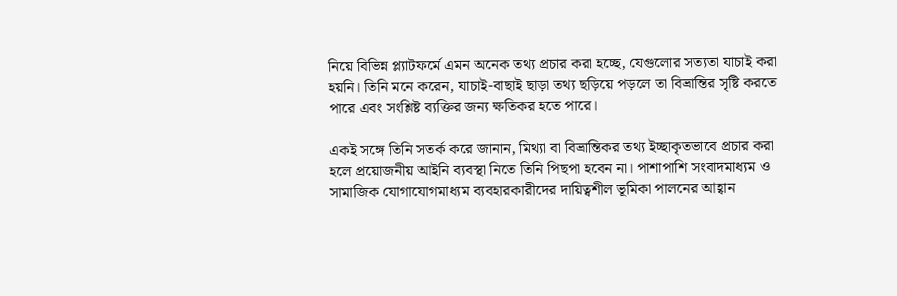নিয়ে বিভিন্ন প্ল্যাটফর্মে এমন অনেক তথ্য প্রচার করা হচ্ছে, যেগুলোর সত্যতা যাচাই করা হয়নি। তিনি মনে করেন, যাচাই-বাছাই ছাড়া তথ্য ছড়িয়ে পড়লে তা বিভ্রান্তির সৃষ্টি করতে পারে এবং সংশ্লিষ্ট ব্যক্তির জন্য ক্ষতিকর হতে পারে।

একই সঙ্গে তিনি সতর্ক করে জানান, মিথ্যা বা বিভ্রান্তিকর তথ্য ইচ্ছাকৃতভাবে প্রচার করা হলে প্রয়োজনীয় আইনি ব্যবস্থা নিতে তিনি পিছপা হবেন না। পাশাপাশি সংবাদমাধ্যম ও সামাজিক যোগাযোগমাধ্যম ব্যবহারকারীদের দায়িত্বশীল ভূমিকা পালনের আহ্বান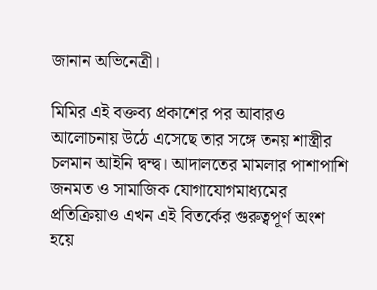জানান অভিনেত্রী।

মিমির এই বক্তব্য প্রকাশের পর আবারও আলোচনায় উঠে এসেছে তার সঙ্গে তনয় শাস্ত্রীর চলমান আইনি দ্বন্দ্ব। আদালতের মামলার পাশাপাশি জনমত ও সামাজিক যোগাযোগমাধ্যমের প্রতিক্রিয়াও এখন এই বিতর্কের গুরুত্বপূর্ণ অংশ হয়ে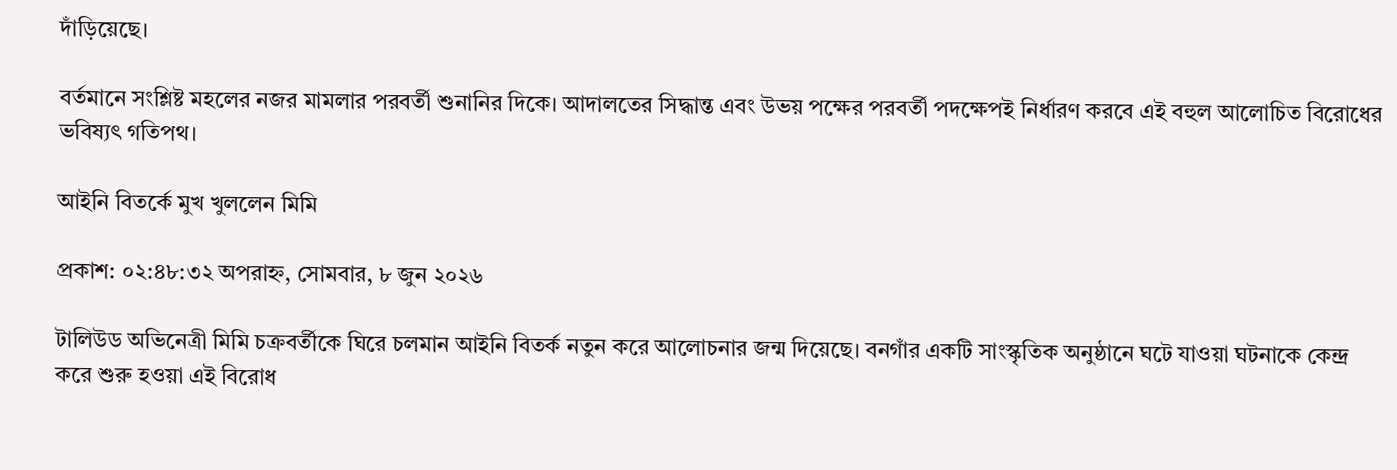দাঁড়িয়েছে।

বর্তমানে সংশ্লিষ্ট মহলের নজর মামলার পরবর্তী শুনানির দিকে। আদালতের সিদ্ধান্ত এবং উভয় পক্ষের পরবর্তী পদক্ষেপই নির্ধারণ করবে এই বহুল আলোচিত বিরোধের ভবিষ্যৎ গতিপথ।

আইনি বিতর্কে মুখ খুললেন মিমি

প্রকাশ: ০২:৪৮:৩২ অপরাহ্ন, সোমবার, ৮ জুন ২০২৬

টালিউড অভিনেত্রী মিমি চক্রবর্তীকে ঘিরে চলমান আইনি বিতর্ক নতুন করে আলোচনার জন্ম দিয়েছে। বনগাঁর একটি সাংস্কৃতিক অনুষ্ঠানে ঘটে যাওয়া ঘটনাকে কেন্দ্র করে শুরু হওয়া এই বিরোধ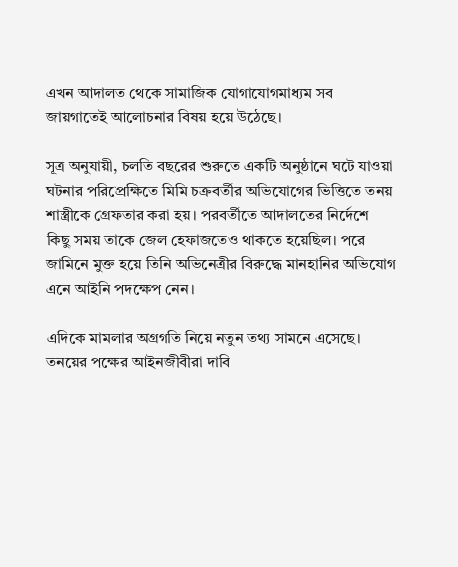এখন আদালত থেকে সামাজিক যোগাযোগমাধ্যম সব জায়গাতেই আলোচনার বিষয় হয়ে উঠেছে।

সূত্র অনুযায়ী, চলতি বছরের শুরুতে একটি অনুষ্ঠানে ঘটে যাওয়া ঘটনার পরিপ্রেক্ষিতে মিমি চক্রবর্তীর অভিযোগের ভিত্তিতে তনয় শাস্ত্রীকে গ্রেফতার করা হয়। পরবর্তীতে আদালতের নির্দেশে কিছু সময় তাকে জেল হেফাজতেও থাকতে হয়েছিল। পরে জামিনে মুক্ত হয়ে তিনি অভিনেত্রীর বিরুদ্ধে মানহানির অভিযোগ এনে আইনি পদক্ষেপ নেন।

এদিকে মামলার অগ্রগতি নিয়ে নতুন তথ্য সামনে এসেছে। তনয়ের পক্ষের আইনজীবীরা দাবি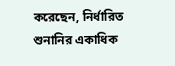করেছেন, নির্ধারিত শুনানির একাধিক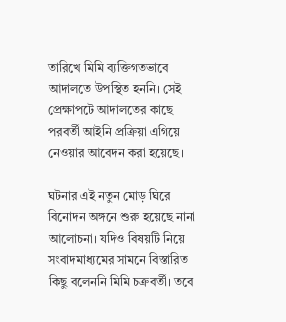তারিখে মিমি ব্যক্তিগতভাবে আদালতে উপস্থিত হননি। সেই প্রেক্ষাপটে আদালতের কাছে পরবর্তী আইনি প্রক্রিয়া এগিয়ে নেওয়ার আবেদন করা হয়েছে।

ঘটনার এই নতুন মোড় ঘিরে বিনোদন অঙ্গনে শুরু হয়েছে নানা আলোচনা। যদিও বিষয়টি নিয়ে সংবাদমাধ্যমের সামনে বিস্তারিত কিছু বলেননি মিমি চক্রবর্তী। তবে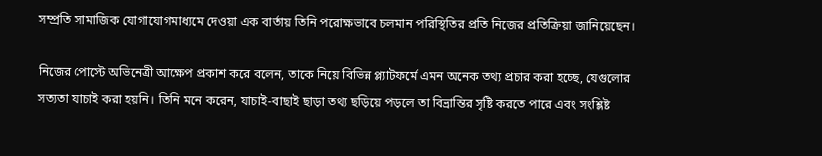সম্প্রতি সামাজিক যোগাযোগমাধ্যমে দেওয়া এক বার্তায় তিনি পরোক্ষভাবে চলমান পরিস্থিতির প্রতি নিজের প্রতিক্রিয়া জানিয়েছেন।

নিজের পোস্টে অভিনেত্রী আক্ষেপ প্রকাশ করে বলেন, তাকে নিয়ে বিভিন্ন প্ল্যাটফর্মে এমন অনেক তথ্য প্রচার করা হচ্ছে, যেগুলোর সত্যতা যাচাই করা হয়নি। তিনি মনে করেন, যাচাই-বাছাই ছাড়া তথ্য ছড়িয়ে পড়লে তা বিভ্রান্তির সৃষ্টি করতে পারে এবং সংশ্লিষ্ট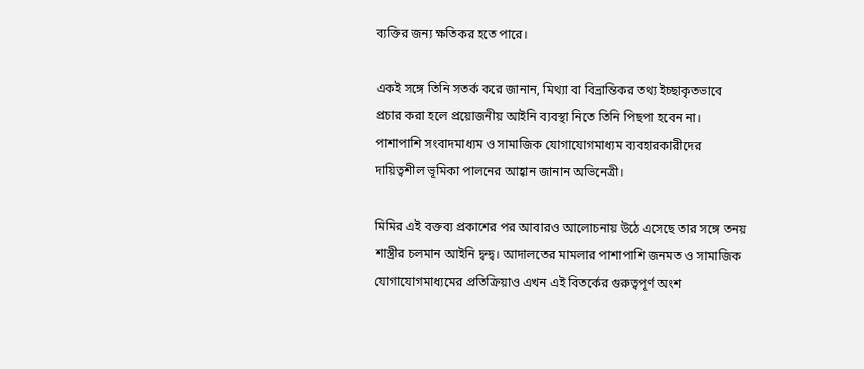ব্যক্তির জন্য ক্ষতিকর হতে পারে।

একই সঙ্গে তিনি সতর্ক করে জানান, মিথ্যা বা বিভ্রান্তিকর তথ্য ইচ্ছাকৃতভাবে প্রচার করা হলে প্রয়োজনীয় আইনি ব্যবস্থা নিতে তিনি পিছপা হবেন না। পাশাপাশি সংবাদমাধ্যম ও সামাজিক যোগাযোগমাধ্যম ব্যবহারকারীদের দায়িত্বশীল ভূমিকা পালনের আহ্বান জানান অভিনেত্রী।

মিমির এই বক্তব্য প্রকাশের পর আবারও আলোচনায় উঠে এসেছে তার সঙ্গে তনয় শাস্ত্রীর চলমান আইনি দ্বন্দ্ব। আদালতের মামলার পাশাপাশি জনমত ও সামাজিক যোগাযোগমাধ্যমের প্রতিক্রিয়াও এখন এই বিতর্কের গুরুত্বপূর্ণ অংশ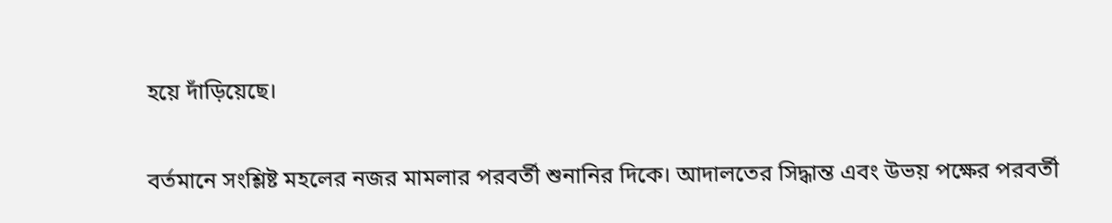হয়ে দাঁড়িয়েছে।

বর্তমানে সংশ্লিষ্ট মহলের নজর মামলার পরবর্তী শুনানির দিকে। আদালতের সিদ্ধান্ত এবং উভয় পক্ষের পরবর্তী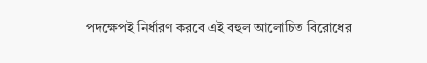পদক্ষেপই নির্ধারণ করবে এই বহুল আলোচিত বিরোধের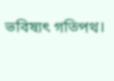ভবিষ্যৎ গতিপথ।